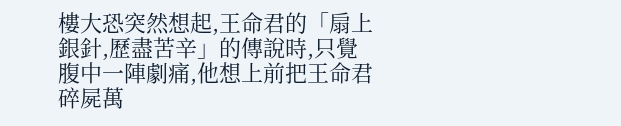樓大恐突然想起,王命君的「扇上銀針,歷盡苦辛」的傳說時,只覺腹中一陣劇痛,他想上前把王命君碎屍萬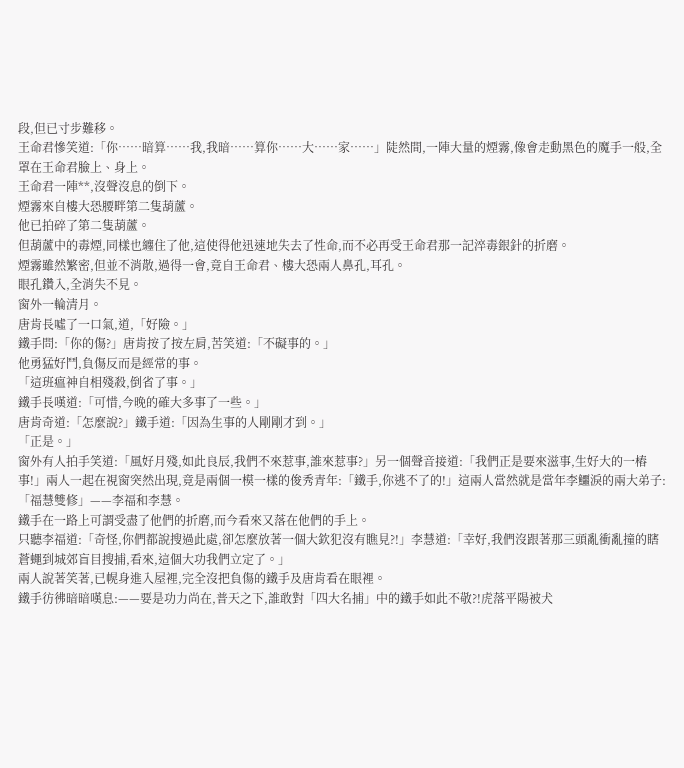段,但已寸步難移。
王命君慘笑道:「你……暗算……我,我暗……算你……大……家……」陡然間,一陣大量的煙霧,像會走動黑色的魔手一般,全罩在王命君臉上、身上。
王命君一陣**,沒聲沒息的倒下。
煙霧來自樓大恐腰畔第二隻葫蘆。
他已拍碎了第二隻葫蘆。
但葫蘆中的毒煙,同樣也纏住了他,這使得他迅速地失去了性命,而不必再受王命君那一記淬毒銀針的折磨。
煙霧雖然繁密,但並不消散,過得一會,竟自王命君、樓大恐兩人鼻孔,耳孔。
眼孔鑽入,全消失不見。
窗外一輪清月。
唐肯長噓了一口氣,道,「好險。」
鐵手問:「你的傷?」唐肯按了按左肩,苦笑道:「不礙事的。」
他勇猛好鬥,負傷反而是經常的事。
「這班瘟神自相殘殺,倒省了事。」
鐵手長嘆道:「可惜,今晚的確大多事了一些。」
唐肯奇道:「怎麼說?」鐵手道:「因為生事的人剛剛才到。」
「正是。」
窗外有人拍手笑道:「風好月殘,如此良辰,我們不來惹事,誰來惹事?」另一個聲音接道:「我們正是要來滋事,生好大的一樁事!」兩人一起在視窗突然出現,竟是兩個一模一樣的俊秀青年:「鐵手,你逃不了的!」這兩人當然就是當年李鱷淚的兩大弟子:「福慧雙修」——李福和李慧。
鐵手在一路上可謂受盡了他們的折磨,而今看來又落在他們的手上。
只聽李福道:「奇怪,你們都說搜過此處,卻怎麼放著一個大欽犯沒有瞧見?!」李慧道:「幸好,我們沒跟著那三頭亂衝亂撞的瞎蒼蠅到城郊盲目搜捕,看來,這個大功我們立定了。」
兩人說著笑著,已幌身進入屋裡,完全沒把負傷的鐵手及唐肯看在眼裡。
鐵手彷彿暗暗嘆息:——要是功力尚在,普天之下,誰敢對「四大名捕」中的鐵手如此不敬?!虎落平陽被犬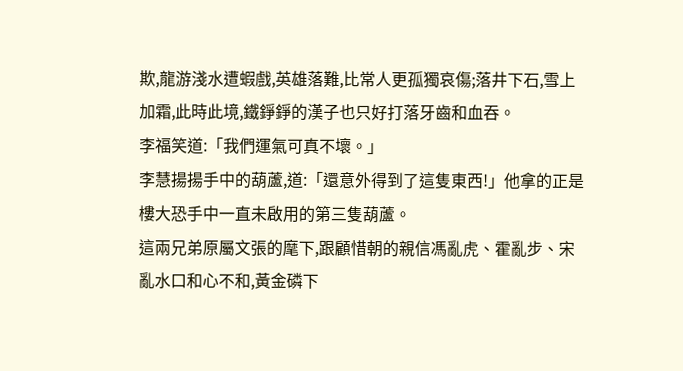欺,龍游淺水遭蝦戲,英雄落難,比常人更孤獨哀傷;落井下石,雪上加霜,此時此境,鐵錚錚的漢子也只好打落牙齒和血吞。
李福笑道:「我們運氣可真不壞。」
李慧揚揚手中的葫蘆,道:「還意外得到了這隻東西!」他拿的正是樓大恐手中一直未啟用的第三隻葫蘆。
這兩兄弟原屬文張的麾下,跟顧惜朝的親信馮亂虎、霍亂步、宋亂水口和心不和,黃金磷下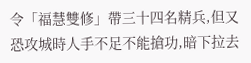令「福慧雙修」帶三十四名精兵,但又恐攻城時人手不足不能搶功,暗下拉去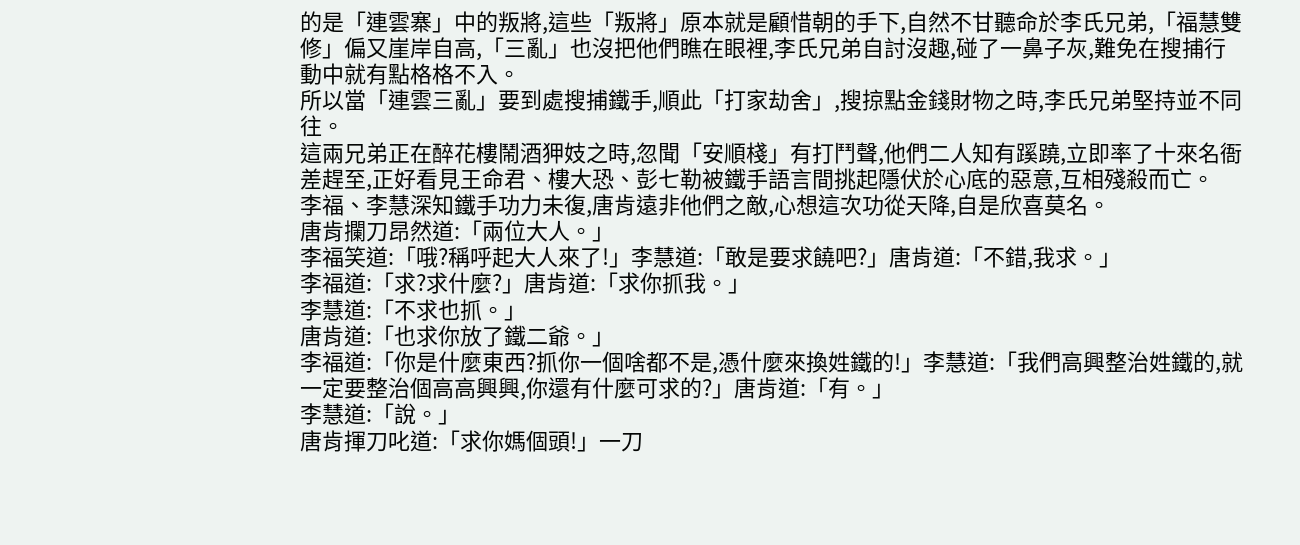的是「連雲寨」中的叛將,這些「叛將」原本就是顧惜朝的手下,自然不甘聽命於李氏兄弟,「福慧雙修」偏又崖岸自高,「三亂」也沒把他們瞧在眼裡,李氏兄弟自討沒趣,碰了一鼻子灰,難免在搜捕行動中就有點格格不入。
所以當「連雲三亂」要到處搜捕鐵手,順此「打家劫舍」,搜掠點金錢財物之時,李氏兄弟堅持並不同往。
這兩兄弟正在醉花樓鬧酒狎妓之時,忽聞「安順棧」有打鬥聲,他們二人知有蹊蹺,立即率了十來名衙差趕至,正好看見王命君、樓大恐、彭七勒被鐵手語言間挑起隱伏於心底的惡意,互相殘殺而亡。
李福、李慧深知鐵手功力未復,唐肯遠非他們之敵,心想這次功從天降,自是欣喜莫名。
唐肯攔刀昂然道:「兩位大人。」
李福笑道:「哦?稱呼起大人來了!」李慧道:「敢是要求饒吧?」唐肯道:「不錯,我求。」
李福道:「求?求什麼?」唐肯道:「求你抓我。」
李慧道:「不求也抓。」
唐肯道:「也求你放了鐵二爺。」
李福道:「你是什麼東西?抓你一個啥都不是,憑什麼來換姓鐵的!」李慧道:「我們高興整治姓鐵的,就一定要整治個高高興興,你還有什麼可求的?」唐肯道:「有。」
李慧道:「說。」
唐肯揮刀叱道:「求你媽個頭!」一刀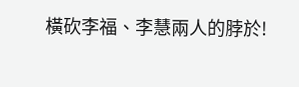橫砍李福、李慧兩人的脖於!